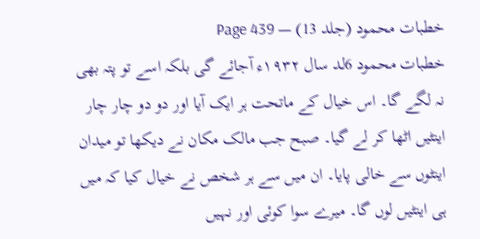خطبات محمود (جلد 13) — Page 439
خطبات محمود 6لد سال ۱۹۳۲ء آجائے گی بلکہ اسے تو پتہ بھی نہ لگے گا۔ اس خیال کے ماتحت ہر ایک آیا اور دو دو چار چار اینٹیں اٹھا کر لے گیا۔ صبح جب مالک مکان نے دیکھا تو میدان اینٹوں سے خالی پایا۔ ان میں سے ہر شخص نے خیال کیا کہ میں ہی اینٹیں لوں گا۔ میرے سوا کوئی اور نہیں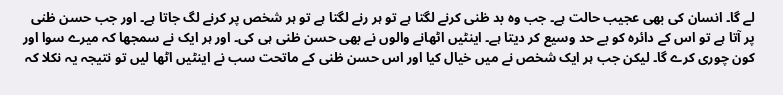لے گا۔ انسان کی بھی عجیب حالت ہے۔ جب وہ بد ظنی کرنے لگتا ہے تو ہر رنے لگتا ہے تو ہر شخص پر کرنے لگ جاتا ہے۔ اور جب حسن ظنی پر آتا ہے تو اس کے دائرہ کو بے حد وسیع کر دیتا ہے۔ اینٹیں اٹھانے والوں نے بھی حسن ظنی ہی کی۔ اور ہر ایک نے سمجھا کہ میرے سوا اور کون چوری کرے گا۔ لیکن جب ہر ایک شخص نے میں خیال کیا اور اس حسن ظنی کے ماتحت سب نے اینٹیں اٹھا لیں تو نتیجہ یہ نکلا کہ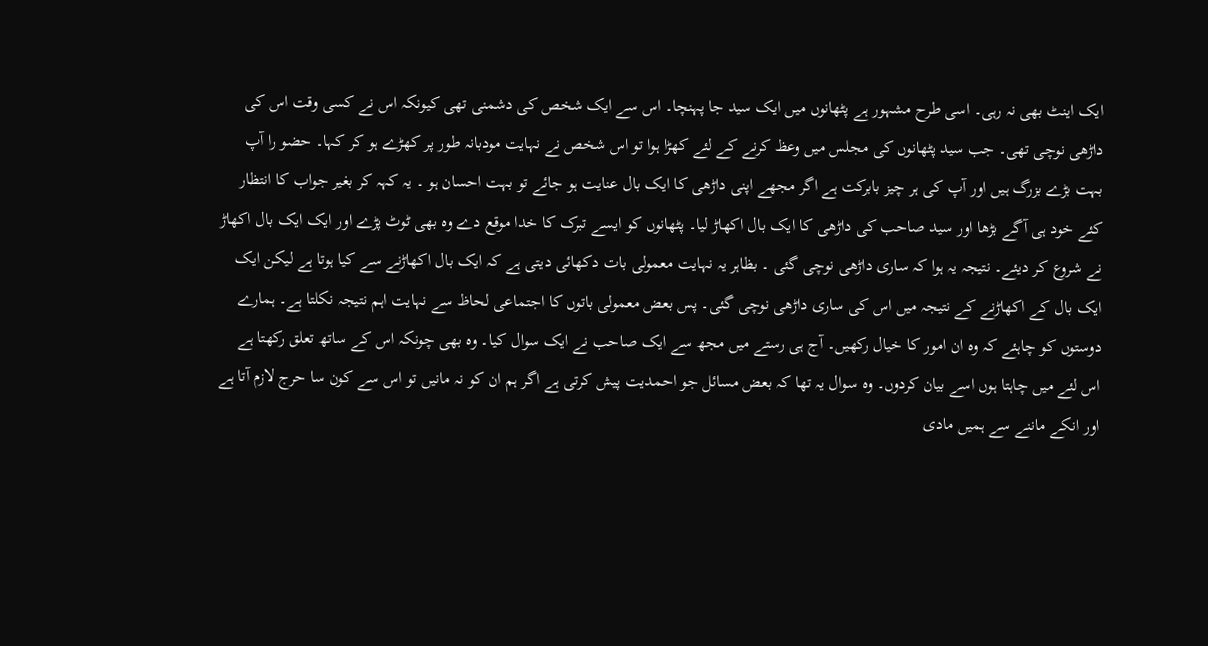ایک اینٹ بھی نہ رہی۔ اسی طرح مشہور ہے پٹھانوں میں ایک سید جا پہنچا۔ اس سے ایک شخص کی دشمنی تھی کیونکہ اس نے کسی وقت اس کی داڑھی نوچی تھی۔ جب سید پٹھانوں کی مجلس میں وعظ کرنے کے لئے کھڑا ہوا تو اس شخص نے نہایت مودبانہ طور پر کھڑے ہو کر کہا۔ حضو را آپ بہت بڑے بزرگ ہیں اور آپ کی ہر چیز بابرکت ہے اگر مجھے اپنی داڑھی کا ایک بال عنایت ہو جائے تو بہت احسان ہو ۔ یہ کہہ کر بغیر جواب کا انتظار کئے خود ہی آگے بڑھا اور سید صاحب کی داڑھی کا ایک بال اکھاڑ لیا۔ پٹھانوں کو ایسے تبرک کا خدا موقع دے وہ بھی ٹوٹ پڑے اور ایک ایک بال اکھاڑ نے شروع کر دیئے۔ نتیجہ یہ ہوا کہ ساری داڑھی نوچی گئی ۔ بظاہر یہ نہایت معمولی بات دکھائی دیتی ہے کہ ایک بال اکھاڑنے سے کیا ہوتا ہے لیکن ایک ایک بال کے اکھاڑنے کے نتیجہ میں اس کی ساری داڑھی نوچی گئی۔ پس بعض معمولی باتوں کا اجتماعی لحاظ سے نہایت اہم نتیجہ نکلتا ہے۔ ہمارے دوستوں کو چاہئے کہ وہ ان امور کا خیال رکھیں۔ آج ہی رستے میں مجھ سے ایک صاحب نے ایک سوال کیا۔ وہ بھی چونکہ اس کے ساتھ تعلق رکھتا ہے اس لئے میں چاہتا ہوں اسے بیان کردوں۔ وہ سوال یہ تھا کہ بعض مسائل جو احمدیت پیش کرتی ہے اگر ہم ان کو نہ مانیں تو اس سے کون سا حرج لازم آتا ہے اور انکے ماننے سے ہمیں مادی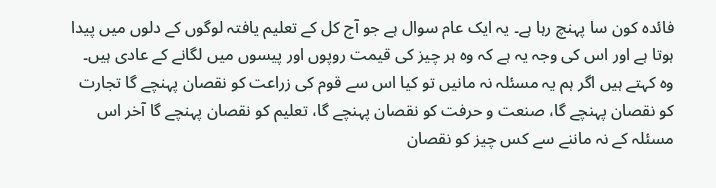فائدہ کون سا پہنچ رہا ہے۔ یہ ایک عام سوال ہے جو آج کل کے تعلیم یافتہ لوگوں کے دلوں میں پیدا ہوتا ہے اور اس کی وجہ یہ ہے کہ وہ ہر چیز کی قیمت روپوں اور پیسوں میں لگانے کے عادی ہیں۔ وہ کہتے ہیں اگر ہم یہ مسئلہ نہ مانیں تو کیا اس سے قوم کی زراعت کو نقصان پہنچے گا تجارت کو نقصان پہنچے گا، صنعت و حرفت کو نقصان پہنچے گا، تعلیم کو نقصان پہنچے گا آخر اس مسئلہ کے نہ ماننے سے کس چیز کو نقصان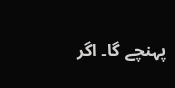پہنچے گا۔ اگر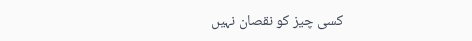کسی چیز کو نقصان نہیں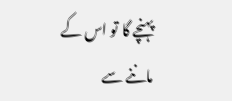پہنچے گا تو اس کے ماننے سے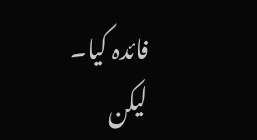فائدہ کیا۔ لیکن